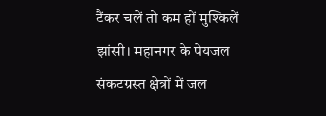टैंकर चलें तो कम हों मुश्किलें
झांसी। महानगर के पेयजल संकटग्रस्त क्षेत्रों में जल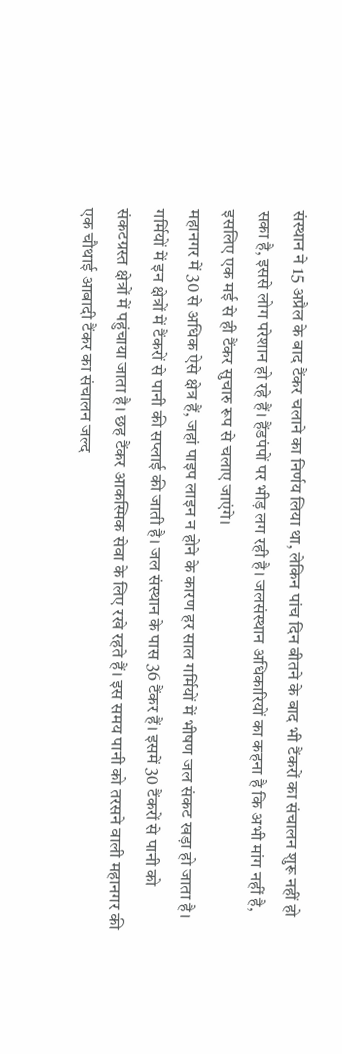संस्थान ने 15 अप्रैल के बाद टैंकर चलाने का निर्णय लिया था, लेकिन पांच दिन बीतने के बाद भी टैंकरों का संचालन शुरू नहीं हो सका है, इससे लोग परेशान हो रहे हैं। हैंडपंपों पर भीड़ लग रही है। जलसंस्थान अधिकारियों का कहना है कि अभी मांग नहीं है, इसलिए एक मई से ही टैंकर सुचारु रूप से चलाए जाएंगे।
महानगर में 30 से अधिक ऐसे क्षेत्र हैं, जहां पाइप लाइन न होने के कारण हर साल गर्मियों में भीषण जल संकट खड़ा हो जाता है। गर्मियों में इन क्षेत्रों में टैंकरों से पानी की सप्लाई की जाती है। जल संस्थान के पास 36 टैंकर हैं। इसमें 30 टैंकरों से पानी को संकटग्रस्त क्षेत्रों में पहुंचाया जाता है। छह टैंकर आकस्मिक सेवा के लिए रखे रहते हैं। इस समय पानी को तरसने वाली महानगर की एक चौथाई आबादी टैंकर का संचालन जल्द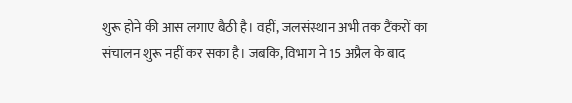शुरू होने की आस लगाए बैठी है। वहीं, जलसंस्थान अभी तक टैंकरों का संचालन शुरू नहीं कर सका है। जबकि, विभाग ने 15 अप्रैल के बाद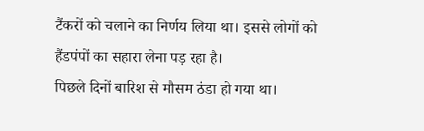टैंकरों को चलाने का निर्णय लिया था। इससे लोगों को हैंडपंपों का सहारा लेना पड़ रहा है।
पिछले दिनों बारिश से मौसम ठंडा हो गया था।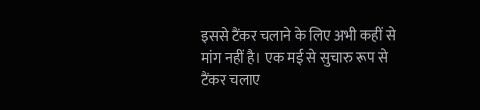इससे टैंकर चलाने के लिए अभी कहीं से मांग नहीं है। एक मई से सुचारु रूप से टैंकर चलाए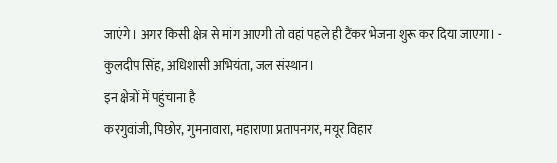जाएंगे। अगर किसी क्षेत्र से मांग आएगी तो वहां पहले ही टैंकर भेजना शुरू कर दिया जाएगा। - कुलदीप सिंह, अधिशासी अभियंता, जल संस्थान।
इन क्षेत्रों में पहुंचाना है
करगुवांजी, पिछोर, गुमनावारा, महाराणा प्रतापनगर, मयूर विहार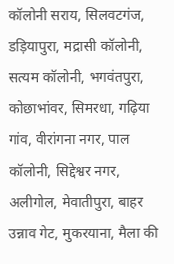कॉलोनी सराय, सिलवटगंज, डड़ियापुरा, मद्रासी कॉलोनी, सत्यम कॉलोनी, भगवंतपुरा, कोछाभांवर, सिमरधा, गढ़िया गांव, वीरांगना नगर, पाल कॉलोनी, सिद्देश्वर नगर, अलीगोल, मेवातीपुरा, बाहर उन्नाव गेट, मुकरयाना, मैला की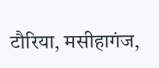टौरिया, मसीहागंज,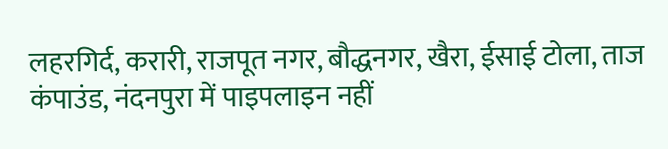लहरगिर्द, करारी, राजपूत नगर, बौद्धनगर, खैरा, ईसाई टोला, ताज कंपाउंड, नंदनपुरा में पाइपलाइन नहीं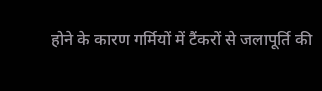होने के कारण गर्मियों में टैंकरों से जलापूर्ति की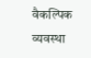वैकल्पिक व्यवस्था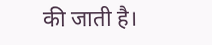की जाती है।